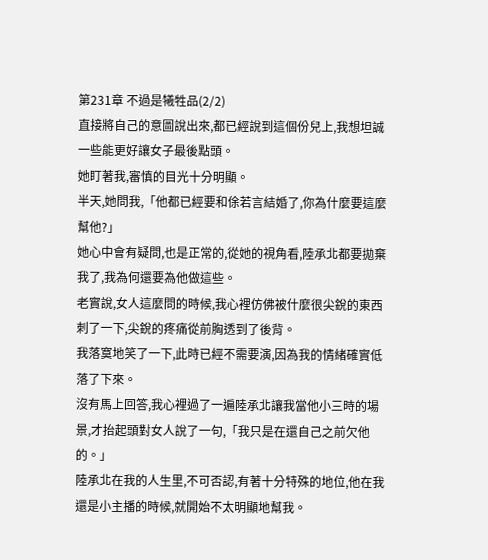第231章 不過是犧牲品(2/2)
直接將自己的意圖說出來,都已經說到這個份兒上,我想坦誠一些能更好讓女子最後點頭。
她盯著我,審慎的目光十分明顯。
半天,她問我,「他都已經要和俆若言結婚了,你為什麼要這麼幫他?」
她心中會有疑問,也是正常的,從她的視角看,陸承北都要拋棄我了,我為何還要為他做這些。
老實說,女人這麼問的時候,我心裡仿佛被什麼很尖銳的東西刺了一下,尖銳的疼痛從前胸透到了後背。
我落寞地笑了一下,此時已經不需要演,因為我的情緒確實低落了下來。
沒有馬上回答,我心裡過了一遍陸承北讓我當他小三時的場景,才抬起頭對女人說了一句,「我只是在還自己之前欠他的。」
陸承北在我的人生里,不可否認,有著十分特殊的地位,他在我還是小主播的時候,就開始不太明顯地幫我。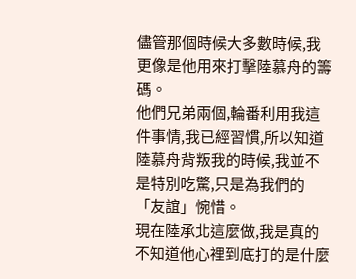儘管那個時候大多數時候,我更像是他用來打擊陸慕舟的籌碼。
他們兄弟兩個,輪番利用我這件事情,我已經習慣,所以知道陸慕舟背叛我的時候,我並不是特別吃驚,只是為我們的「友誼」惋惜。
現在陸承北這麼做,我是真的不知道他心裡到底打的是什麼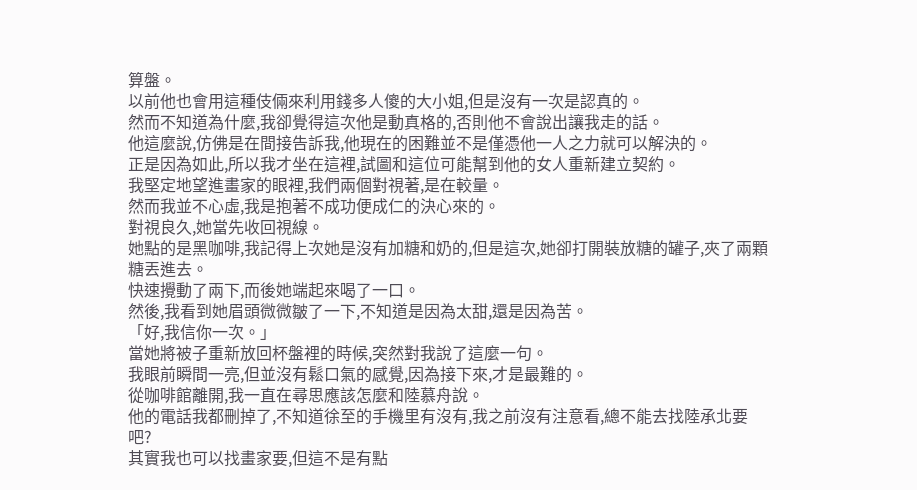算盤。
以前他也會用這種伎倆來利用錢多人傻的大小姐,但是沒有一次是認真的。
然而不知道為什麼,我卻覺得這次他是動真格的,否則他不會說出讓我走的話。
他這麼說,仿佛是在間接告訴我,他現在的困難並不是僅憑他一人之力就可以解決的。
正是因為如此,所以我才坐在這裡,試圖和這位可能幫到他的女人重新建立契約。
我堅定地望進畫家的眼裡,我們兩個對視著,是在較量。
然而我並不心虛,我是抱著不成功便成仁的決心來的。
對視良久,她當先收回視線。
她點的是黑咖啡,我記得上次她是沒有加糖和奶的,但是這次,她卻打開裝放糖的罐子,夾了兩顆糖丟進去。
快速攪動了兩下,而後她端起來喝了一口。
然後,我看到她眉頭微微皺了一下,不知道是因為太甜,還是因為苦。
「好,我信你一次。」
當她將被子重新放回杯盤裡的時候,突然對我說了這麼一句。
我眼前瞬間一亮,但並沒有鬆口氣的感覺,因為接下來,才是最難的。
從咖啡館離開,我一直在尋思應該怎麼和陸慕舟說。
他的電話我都刪掉了,不知道徐至的手機里有沒有,我之前沒有注意看,總不能去找陸承北要吧?
其實我也可以找畫家要,但這不是有點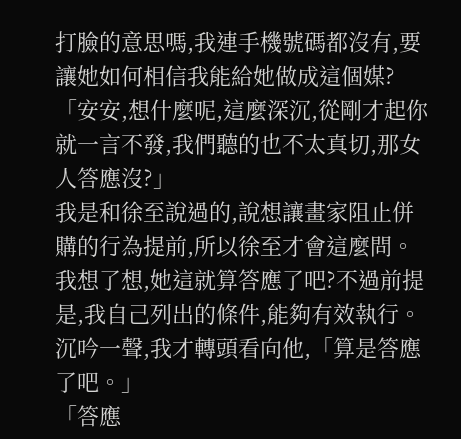打臉的意思嗎,我連手機號碼都沒有,要讓她如何相信我能給她做成這個媒?
「安安,想什麼呢,這麼深沉,從剛才起你就一言不發,我們聽的也不太真切,那女人答應沒?」
我是和徐至說過的,說想讓畫家阻止併購的行為提前,所以徐至才會這麼問。
我想了想,她這就算答應了吧?不過前提是,我自己列出的條件,能夠有效執行。
沉吟一聲,我才轉頭看向他,「算是答應了吧。」
「答應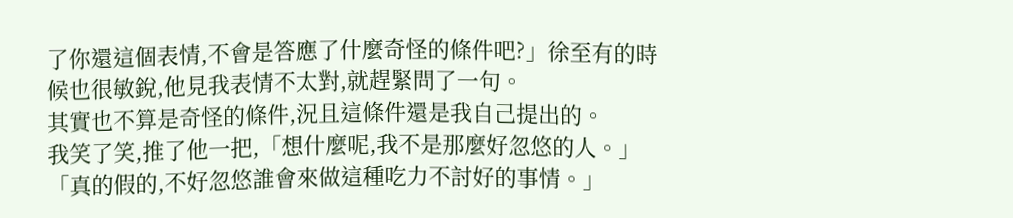了你還這個表情,不會是答應了什麼奇怪的條件吧?」徐至有的時候也很敏銳,他見我表情不太對,就趕緊問了一句。
其實也不算是奇怪的條件,況且這條件還是我自己提出的。
我笑了笑,推了他一把,「想什麼呢,我不是那麼好忽悠的人。」
「真的假的,不好忽悠誰會來做這種吃力不討好的事情。」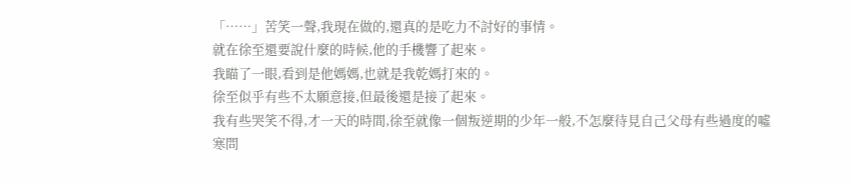「……」苦笑一聲,我現在做的,還真的是吃力不討好的事情。
就在徐至還要說什麼的時候,他的手機響了起來。
我瞄了一眼,看到是他媽媽,也就是我乾媽打來的。
徐至似乎有些不太願意接,但最後還是接了起來。
我有些哭笑不得,才一天的時間,徐至就像一個叛逆期的少年一般,不怎麼待見自己父母有些過度的噓寒問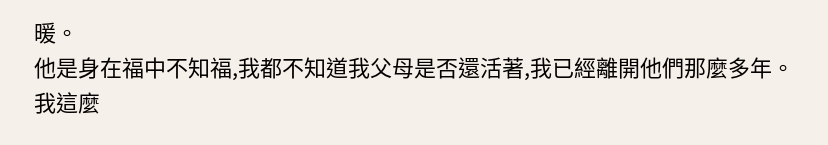暖。
他是身在福中不知福,我都不知道我父母是否還活著,我已經離開他們那麼多年。
我這麼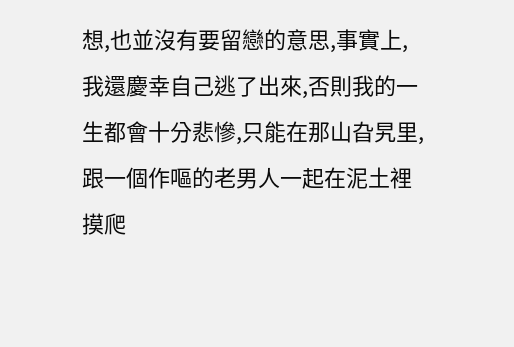想,也並沒有要留戀的意思,事實上,我還慶幸自己逃了出來,否則我的一生都會十分悲慘,只能在那山旮旯里,跟一個作嘔的老男人一起在泥土裡摸爬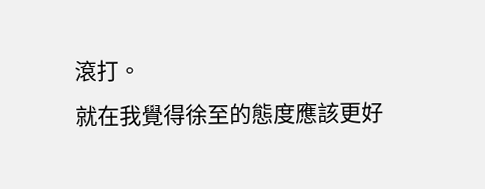滾打。
就在我覺得徐至的態度應該更好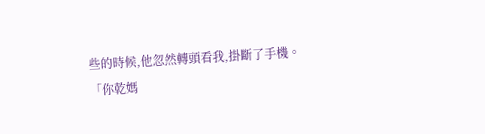些的時候,他忽然轉頭看我,掛斷了手機。
「你乾媽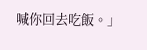喊你回去吃飯。」